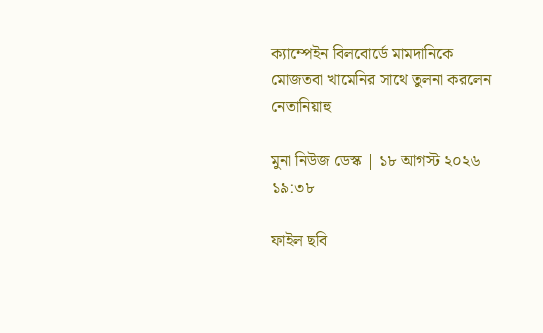ক্যাম্পেইন বিলবোর্ডে মামদানিকে মোজতবা খামেনির সাথে তুলনা করলেন নেতানিয়াহু

মুনা নিউজ ডেস্ক | ১৮ আগস্ট ২০২৬ ১৯:৩৮

ফাইল ছবি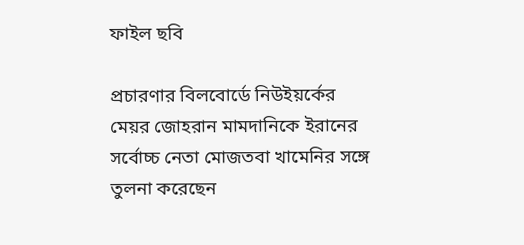ফাইল ছবি

প্রচারণার বিলবোর্ডে নিউইয়র্কের মেয়র জোহরান মামদানিকে ইরানের সর্বোচ্চ নেতা মোজতবা খামেনির সঙ্গে তুলনা করেছেন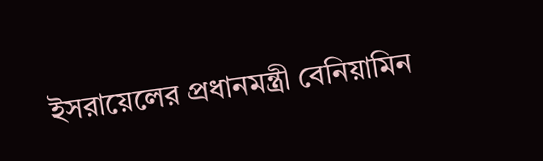ইসরায়েলের প্রধানমন্ত্রী বেনিয়ামিন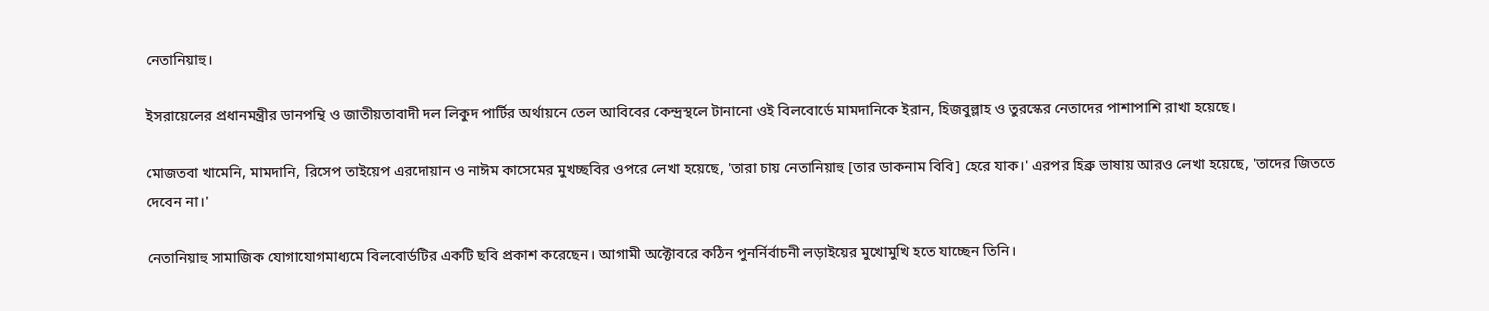নেতানিয়াহু।

ইসরায়েলের প্রধানমন্ত্রীর ডানপন্থি ও জাতীয়তাবাদী দল লিকুদ পার্টির অর্থায়নে তেল আবিবের কেন্দ্রস্থলে টানানো ওই বিলবোর্ডে মামদানিকে ইরান, হিজবুল্লাহ ও তুরস্কের নেতাদের পাশাপাশি রাখা হয়েছে।

মোজতবা খামেনি, মামদানি, রিসেপ তাইয়েপ এরদোয়ান ও নাঈম কাসেমের মুখচ্ছবির ওপরে লেখা হয়েছে, 'তারা চায় নেতানিয়াহু [তার ডাকনাম বিবি] হেরে যাক।' এরপর হিব্রু ভাষায় আরও লেখা হয়েছে, 'তাদের জিততে দেবেন না।'

নেতানিয়াহু সামাজিক যোগাযোগমাধ্যমে বিলবোর্ডটির একটি ছবি প্রকাশ করেছেন। আগামী অক্টোবরে কঠিন পুনর্নির্বাচনী লড়াইয়ের মুখোমুখি হতে যাচ্ছেন তিনি।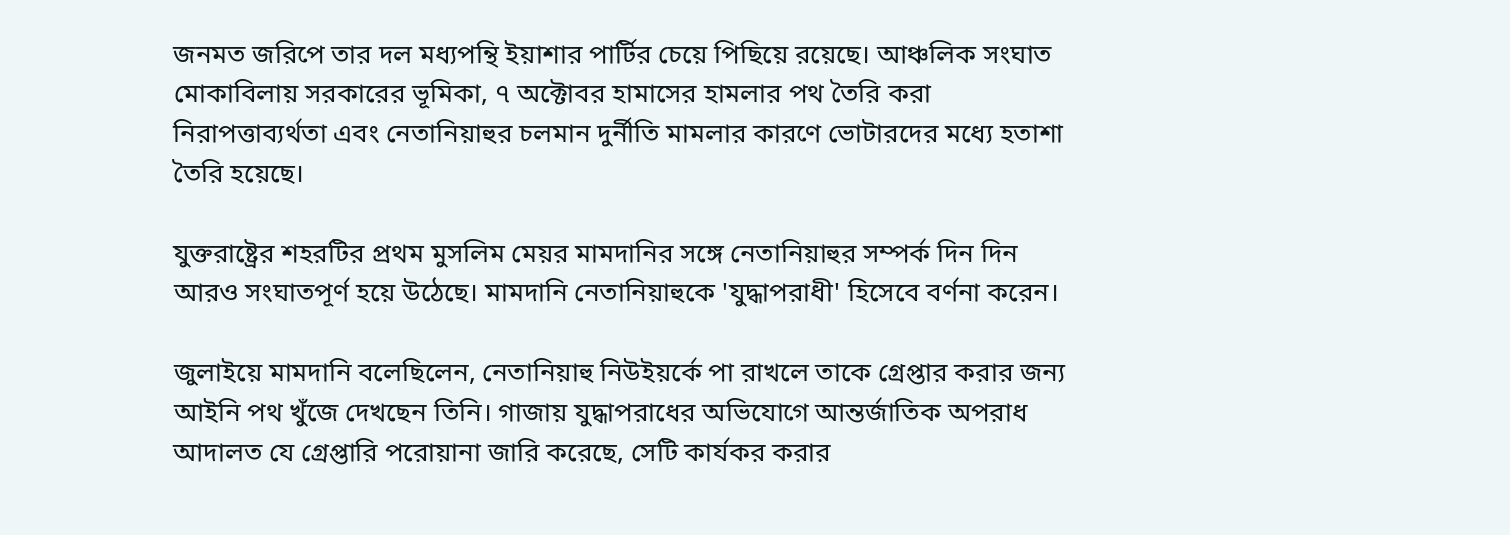জনমত জরিপে তার দল মধ্যপন্থি ইয়াশার পার্টির চেয়ে পিছিয়ে রয়েছে। আঞ্চলিক সংঘাত মোকাবিলায় সরকারের ভূমিকা, ৭ অক্টোবর হামাসের হামলার পথ তৈরি করা নিরাপত্তাব্যর্থতা এবং নেতানিয়াহুর চলমান দুর্নীতি মামলার কারণে ভোটারদের মধ্যে হতাশা তৈরি হয়েছে।

যুক্তরাষ্ট্রের শহরটির প্রথম মুসলিম মেয়র মামদানির সঙ্গে নেতানিয়াহুর সম্পর্ক দিন দিন আরও সংঘাতপূর্ণ হয়ে উঠেছে। মামদানি নেতানিয়াহুকে 'যুদ্ধাপরাধী' হিসেবে বর্ণনা করেন।

জুলাইয়ে মামদানি বলেছিলেন, নেতানিয়াহু নিউইয়র্কে পা রাখলে তাকে গ্রেপ্তার করার জন্য আইনি পথ খুঁজে দেখছেন তিনি। গাজায় যুদ্ধাপরাধের অভিযোগে আন্তর্জাতিক অপরাধ আদালত যে গ্রেপ্তারি পরোয়ানা জারি করেছে, সেটি কার্যকর করার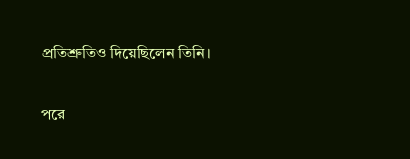প্রতিশ্রুতিও দিয়েছিলেন তিনি।

পরে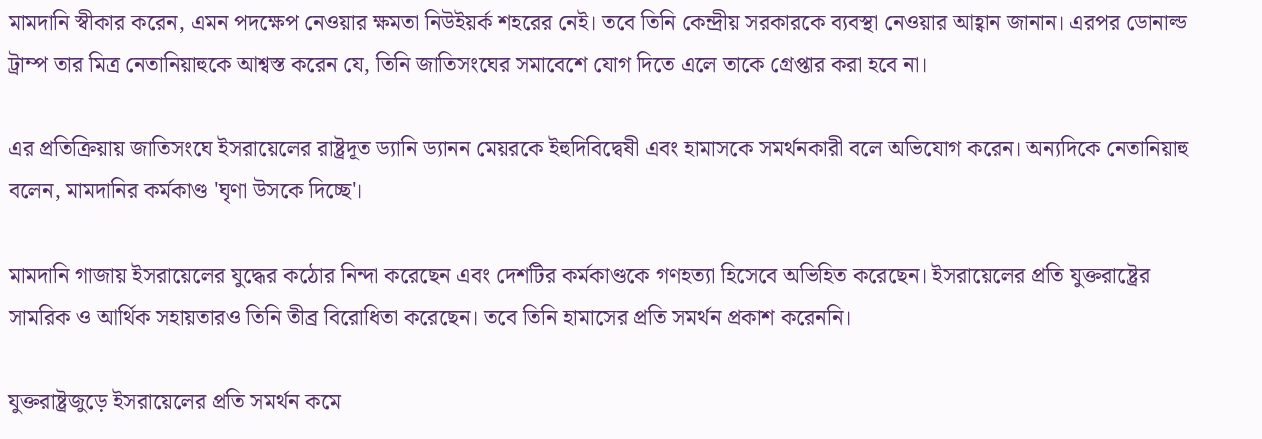মামদানি স্বীকার করেন, এমন পদক্ষেপ নেওয়ার ক্ষমতা নিউইয়র্ক শহরের নেই। তবে তিনি কেন্দ্রীয় সরকারকে ব্যবস্থা নেওয়ার আহ্বান জানান। এরপর ডোনাল্ড ট্রাম্প তার মিত্র নেতানিয়াহুকে আশ্বস্ত করেন যে, তিনি জাতিসংঘের সমাবেশে যোগ দিতে এলে তাকে গ্রেপ্তার করা হবে না।

এর প্রতিক্রিয়ায় জাতিসংঘে ইসরায়েলের রাষ্ট্রদূত ড্যানি ড্যানন মেয়রকে ইহুদিবিদ্বেষী এবং হামাসকে সমর্থনকারী বলে অভিযোগ করেন। অন্যদিকে নেতানিয়াহু বলেন, মামদানির কর্মকাণ্ড 'ঘৃণা উসকে দিচ্ছে'।

মামদানি গাজায় ইসরায়েলের যুদ্ধের কঠোর নিন্দা করেছেন এবং দেশটির কর্মকাণ্ডকে গণহত্যা হিসেবে অভিহিত করেছেন। ইসরায়েলের প্রতি যুক্তরাষ্ট্রের সামরিক ও আর্থিক সহায়তারও তিনি তীব্র বিরোধিতা করেছেন। তবে তিনি হামাসের প্রতি সমর্থন প্রকাশ করেননি।

যুক্তরাষ্ট্রজুড়ে ইসরায়েলের প্রতি সমর্থন কমে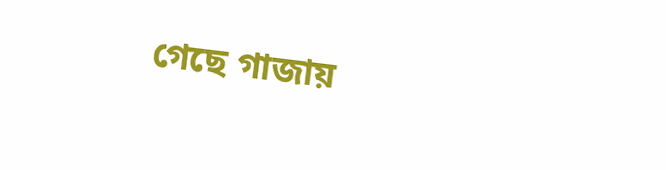গেছে গাজায়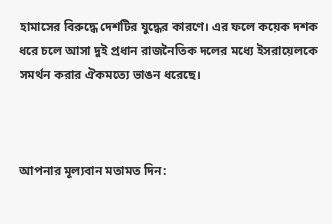হামাসের বিরুদ্ধে দেশটির যুদ্ধের কারণে। এর ফলে কয়েক দশক ধরে চলে আসা দুই প্রধান রাজনৈতিক দলের মধ্যে ইসরায়েলকে সমর্থন করার ঐকমত্যে ভাঙন ধরেছে।



আপনার মূল্যবান মতামত দিন: